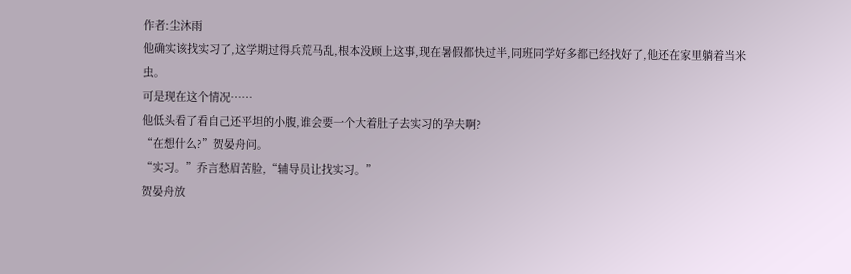作者:尘沐雨
他确实该找实习了,这学期过得兵荒马乱,根本没顾上这事,现在暑假都快过半,同班同学好多都已经找好了,他还在家里躺着当米虫。
可是现在这个情况……
他低头看了看自己还平坦的小腹,谁会要一个大着肚子去实习的孕夫啊?
“在想什么?”贺晏舟问。
“实习。”乔言愁眉苦脸,“辅导员让找实习。”
贺晏舟放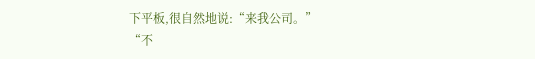下平板,很自然地说:“来我公司。”
“不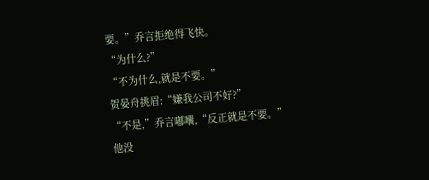要。”乔言拒绝得飞快。
“为什么?”
“不为什么,就是不要。”
贺晏舟挑眉:“嫌我公司不好?”
“不是,”乔言嘟囔,“反正就是不要。”
他没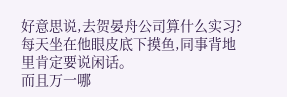好意思说,去贺晏舟公司算什么实习?每天坐在他眼皮底下摸鱼,同事背地里肯定要说闲话。
而且万一哪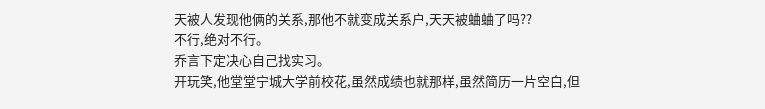天被人发现他俩的关系,那他不就变成关系户,天天被蛐蛐了吗??
不行,绝对不行。
乔言下定决心自己找实习。
开玩笑,他堂堂宁城大学前校花,虽然成绩也就那样,虽然简历一片空白,但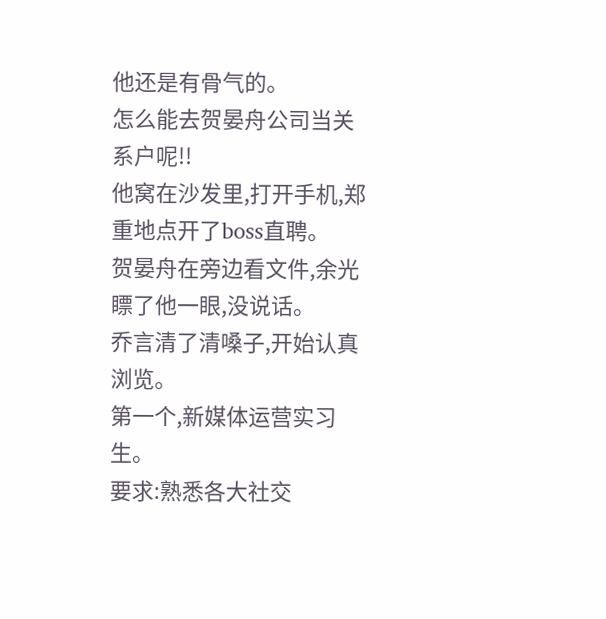他还是有骨气的。
怎么能去贺晏舟公司当关系户呢!!
他窝在沙发里,打开手机,郑重地点开了boss直聘。
贺晏舟在旁边看文件,余光瞟了他一眼,没说话。
乔言清了清嗓子,开始认真浏览。
第一个,新媒体运营实习生。
要求:熟悉各大社交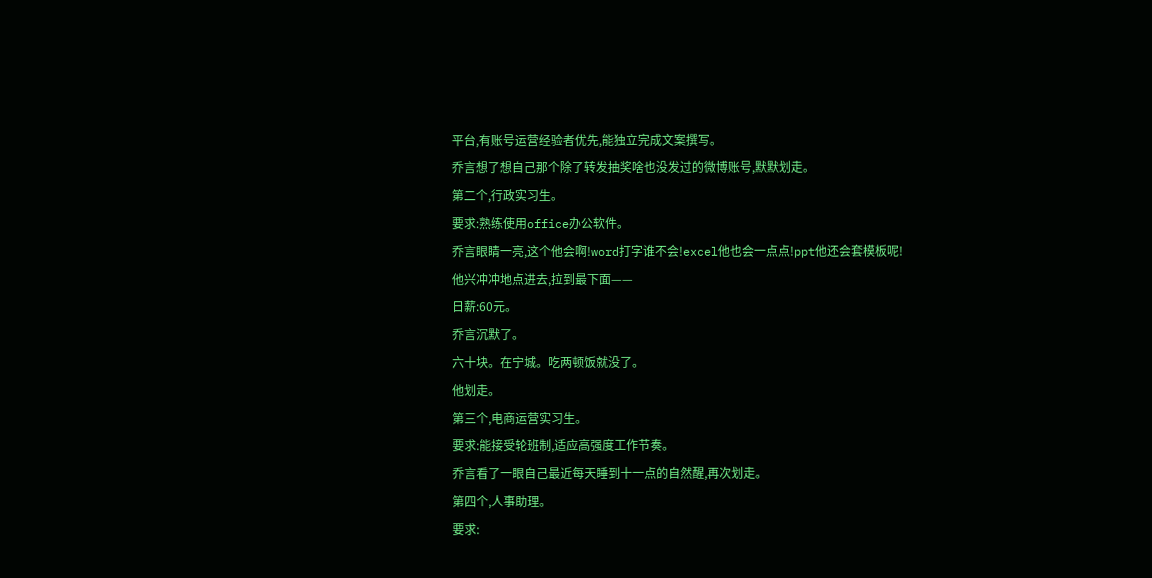平台,有账号运营经验者优先,能独立完成文案撰写。
乔言想了想自己那个除了转发抽奖啥也没发过的微博账号,默默划走。
第二个,行政实习生。
要求:熟练使用office办公软件。
乔言眼睛一亮,这个他会啊!word打字谁不会!excel他也会一点点!ppt他还会套模板呢!
他兴冲冲地点进去,拉到最下面——
日薪:60元。
乔言沉默了。
六十块。在宁城。吃两顿饭就没了。
他划走。
第三个,电商运营实习生。
要求:能接受轮班制,适应高强度工作节奏。
乔言看了一眼自己最近每天睡到十一点的自然醒,再次划走。
第四个,人事助理。
要求: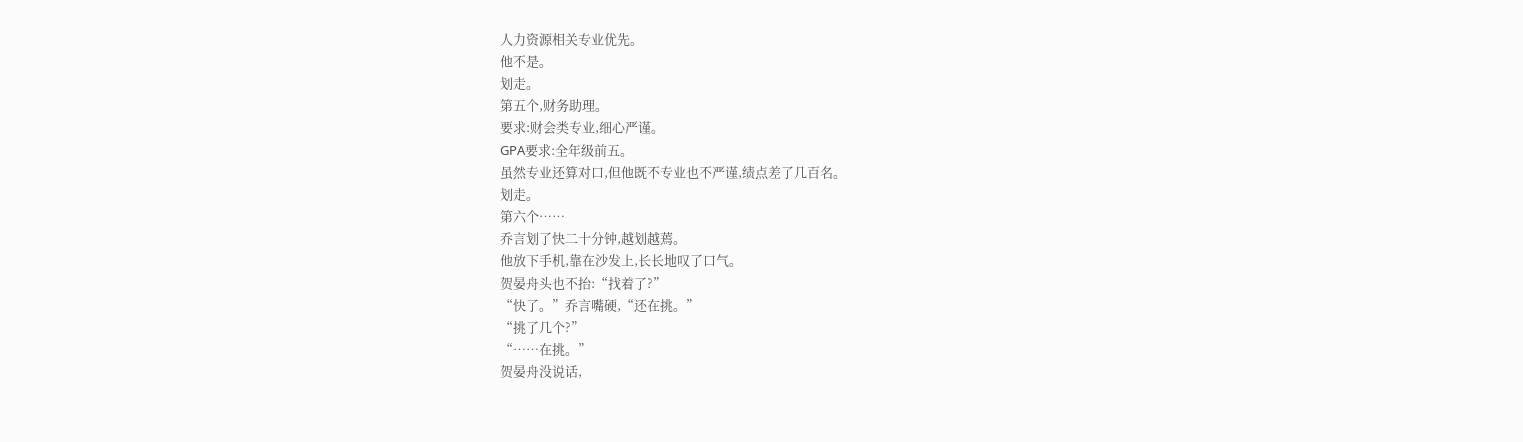人力资源相关专业优先。
他不是。
划走。
第五个,财务助理。
要求:财会类专业,细心严谨。
GPA要求:全年级前五。
虽然专业还算对口,但他既不专业也不严谨,绩点差了几百名。
划走。
第六个……
乔言划了快二十分钟,越划越蔫。
他放下手机,靠在沙发上,长长地叹了口气。
贺晏舟头也不抬:“找着了?”
“快了。”乔言嘴硬,“还在挑。”
“挑了几个?”
“……在挑。”
贺晏舟没说话,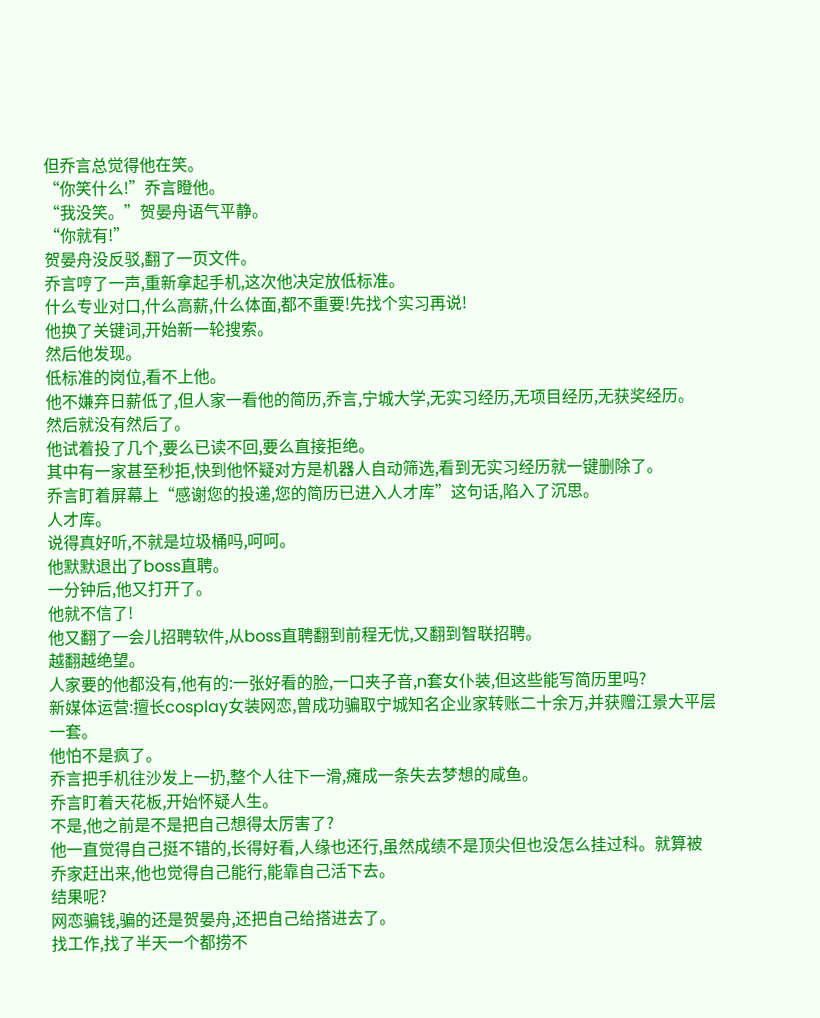但乔言总觉得他在笑。
“你笑什么!”乔言瞪他。
“我没笑。”贺晏舟语气平静。
“你就有!”
贺晏舟没反驳,翻了一页文件。
乔言哼了一声,重新拿起手机,这次他决定放低标准。
什么专业对口,什么高薪,什么体面,都不重要!先找个实习再说!
他换了关键词,开始新一轮搜索。
然后他发现。
低标准的岗位,看不上他。
他不嫌弃日薪低了,但人家一看他的简历,乔言,宁城大学,无实习经历,无项目经历,无获奖经历。
然后就没有然后了。
他试着投了几个,要么已读不回,要么直接拒绝。
其中有一家甚至秒拒,快到他怀疑对方是机器人自动筛选,看到无实习经历就一键删除了。
乔言盯着屏幕上“感谢您的投递,您的简历已进入人才库”这句话,陷入了沉思。
人才库。
说得真好听,不就是垃圾桶吗,呵呵。
他默默退出了boss直聘。
一分钟后,他又打开了。
他就不信了!
他又翻了一会儿招聘软件,从boss直聘翻到前程无忧,又翻到智联招聘。
越翻越绝望。
人家要的他都没有,他有的:一张好看的脸,一口夹子音,n套女仆装,但这些能写简历里吗?
新媒体运营:擅长cosplay女装网恋,曾成功骗取宁城知名企业家转账二十余万,并获赠江景大平层一套。
他怕不是疯了。
乔言把手机往沙发上一扔,整个人往下一滑,瘫成一条失去梦想的咸鱼。
乔言盯着天花板,开始怀疑人生。
不是,他之前是不是把自己想得太厉害了?
他一直觉得自己挺不错的,长得好看,人缘也还行,虽然成绩不是顶尖但也没怎么挂过科。就算被乔家赶出来,他也觉得自己能行,能靠自己活下去。
结果呢?
网恋骗钱,骗的还是贺晏舟,还把自己给搭进去了。
找工作,找了半天一个都捞不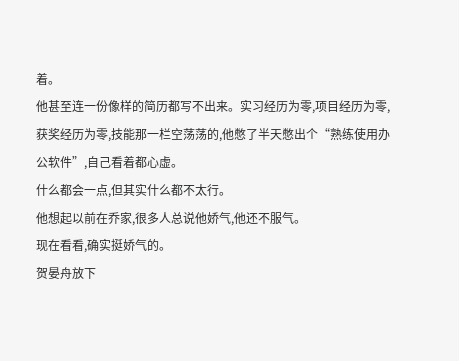着。
他甚至连一份像样的简历都写不出来。实习经历为零,项目经历为零,获奖经历为零,技能那一栏空荡荡的,他憋了半天憋出个“熟练使用办公软件”,自己看着都心虚。
什么都会一点,但其实什么都不太行。
他想起以前在乔家,很多人总说他娇气,他还不服气。
现在看看,确实挺娇气的。
贺晏舟放下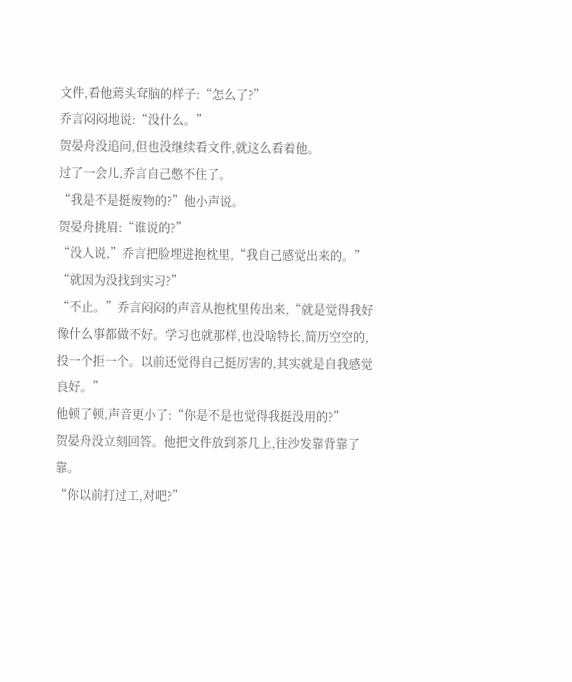文件,看他蔫头耷脑的样子:“怎么了?”
乔言闷闷地说:“没什么。”
贺晏舟没追问,但也没继续看文件,就这么看着他。
过了一会儿,乔言自己憋不住了。
“我是不是挺废物的?”他小声说。
贺晏舟挑眉:“谁说的?”
“没人说,”乔言把脸埋进抱枕里,“我自己感觉出来的。”
“就因为没找到实习?”
“不止。”乔言闷闷的声音从抱枕里传出来,“就是觉得我好像什么事都做不好。学习也就那样,也没啥特长,简历空空的,投一个拒一个。以前还觉得自己挺厉害的,其实就是自我感觉良好。”
他顿了顿,声音更小了:“你是不是也觉得我挺没用的?”
贺晏舟没立刻回答。他把文件放到茶几上,往沙发靠背靠了靠。
“你以前打过工,对吧?”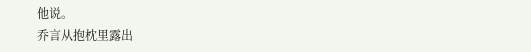他说。
乔言从抱枕里露出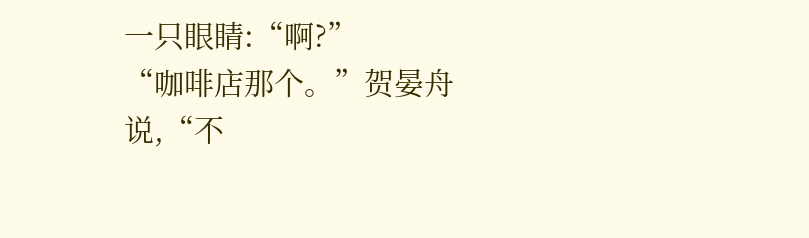一只眼睛:“啊?”
“咖啡店那个。”贺晏舟说,“不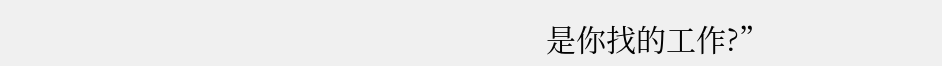是你找的工作?”